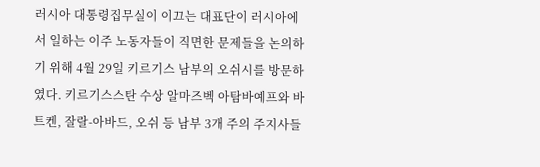러시아 대통령집무실이 이끄는 대표단이 러시아에서 일하는 이주 노동자들이 직면한 문제들을 논의하기 위해 4월 29일 키르기스 남부의 오쉬시를 방문하였다. 키르기스스탄 수상 알마즈벡 아탐바예프와 바트켄, 잘랄-아바드, 오쉬 등 남부 3개 주의 주지사들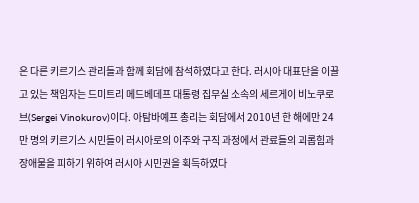은 다른 키르기스 관리들과 함께 회담에 참석하였다고 한다. 러시아 대표단을 이끌고 있는 책임자는 드미트리 메드베데프 대통령 집무실 소속의 세르게이 비노쿠로브(Sergei Vinokurov)이다. 아탐바예프 총리는 회담에서 2010년 한 해에만 24만 명의 키르기스 시민들이 러시아로의 이주와 구직 과정에서 관료들의 괴롭힘과 장애물을 피하기 위하여 러시아 시민권을 획득하였다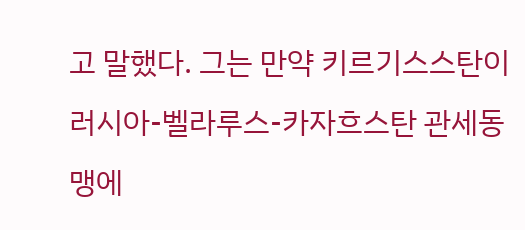고 말했다. 그는 만약 키르기스스탄이 러시아-벨라루스-카자흐스탄 관세동맹에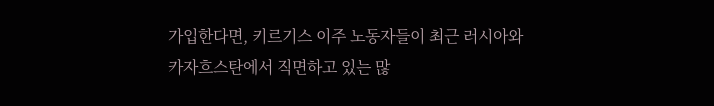가입한다면, 키르기스 이주 노동자들이 최근 러시아와 카자흐스탄에서 직면하고 있는 많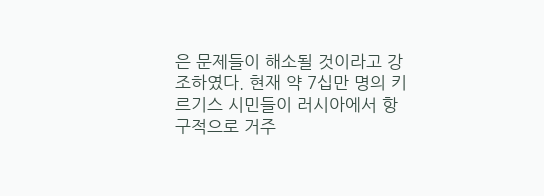은 문제들이 해소될 것이라고 강조하였다. 현재 약 7십만 명의 키르기스 시민들이 러시아에서 항구적으로 거주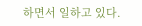하면서 일하고 있다.